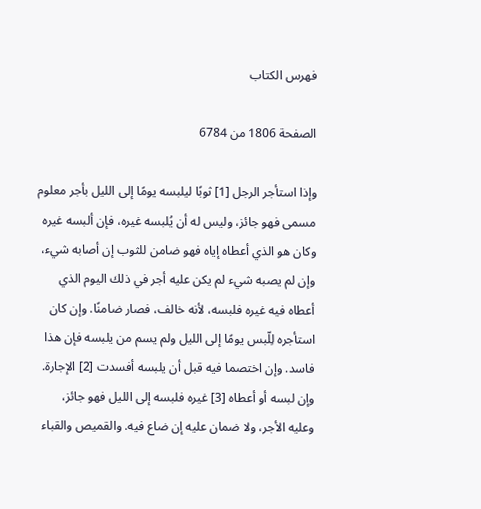فهرس الكتاب

الصفحة 1806 من 6784

وإذا استأجر الرجل [1] ثوبًا ليلبسه يومًا إلى الليل بأجر معلوم مسمى فهو جائز، وليس له أن يُلبسه غيره، فإن ألبسه غيره وكان هو الذي أعطاه إياه فهو ضامن للثوب إن أصابه شيء، وإن لم يصبه شيء لم يكن عليه أجر في ذلك اليوم الذي أعطاه فيه غيره فلبسه، لأنه خالف، فصار ضامنًا. وإن كان استأجره لِلّبس يومًا إلى الليل ولم يسم من يلبسه فإن هذا فاسد. وإن اختصما فيه قبل أن يلبسه أفسدت [2] الإجارة. وإن لبسه أو أعطاه [3] غيره فلبسه إلى الليل فهو جائز، وعليه الأجر، ولا ضمان عليه إن ضاع فيه. والقميص والقباء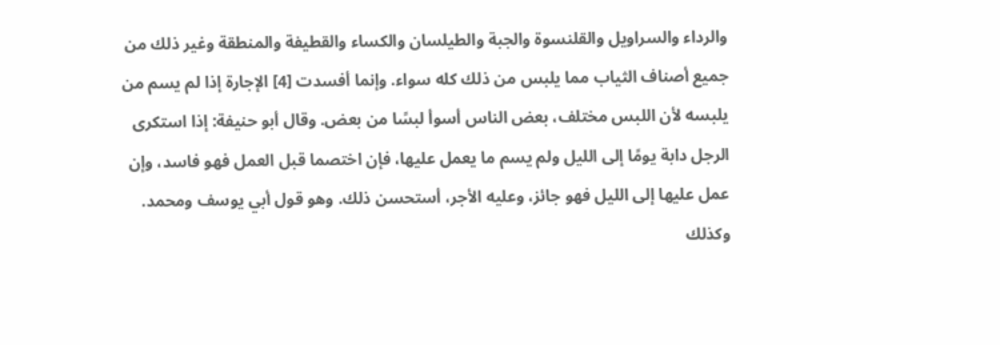والرداء والسراويل والقلنسوة والجبة والطيلسان والكساء والقطيفة والمنطقة وغير ذلك من جميع أصناف الثياب مما يلبس من ذلك كله سواء. وإنما أفسدت [4] الإجارة إذا لم يسم من يلبسه لأن اللبس مختلف، بعض الناس أسوأ لبسًا من بعض. وقال أبو حنيفة: إذا استكرى الرجل دابة يومًا إلى الليل ولم يسم ما يعمل عليها، فإن اختصما قبل العمل فهو فاسد، وإن عمل عليها إلى الليل فهو جائز، وعليه الأجر، أستحسن ذلك. وهو قول أبي يوسف ومحمد. وكذلك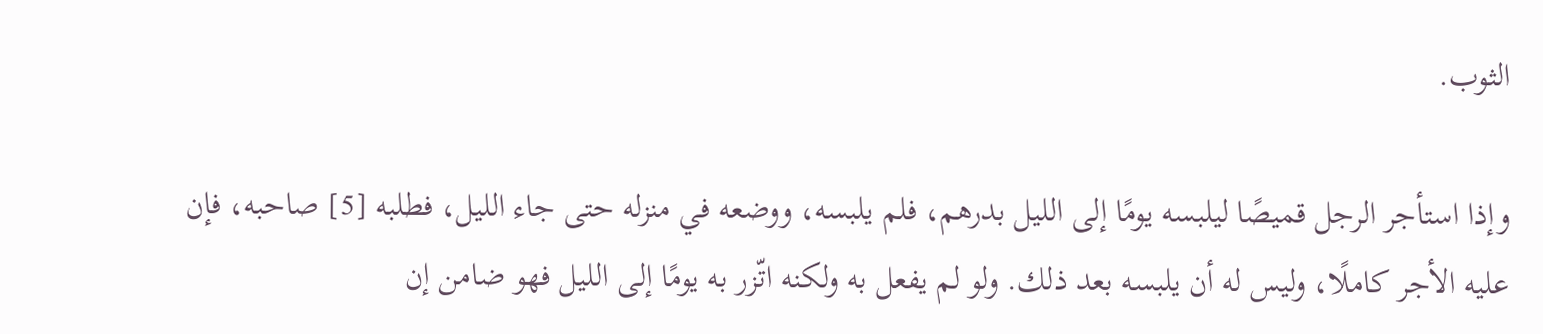الثوب.

وإذا استأجر الرجل قميصًا ليلبسه يومًا إلى الليل بدرهم، فلم يلبسه، ووضعه في منزله حتى جاء الليل، فطلبه [5] صاحبه، فإن عليه الأجر كاملًا، وليس له أن يلبسه بعد ذلك. ولو لم يفعل به ولكنه اتّزر به يومًا إلى الليل فهو ضامن إن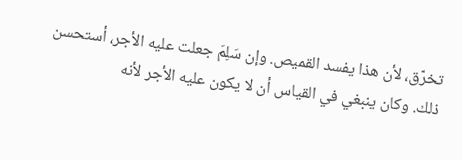تخرّق، لأن هذا يفسد القميص. وإن سَلِمَ جعلت عليه الأجر، أستحسن ذلك. وكان ينبغي في القياس أن لا يكون عليه الأجر لأنه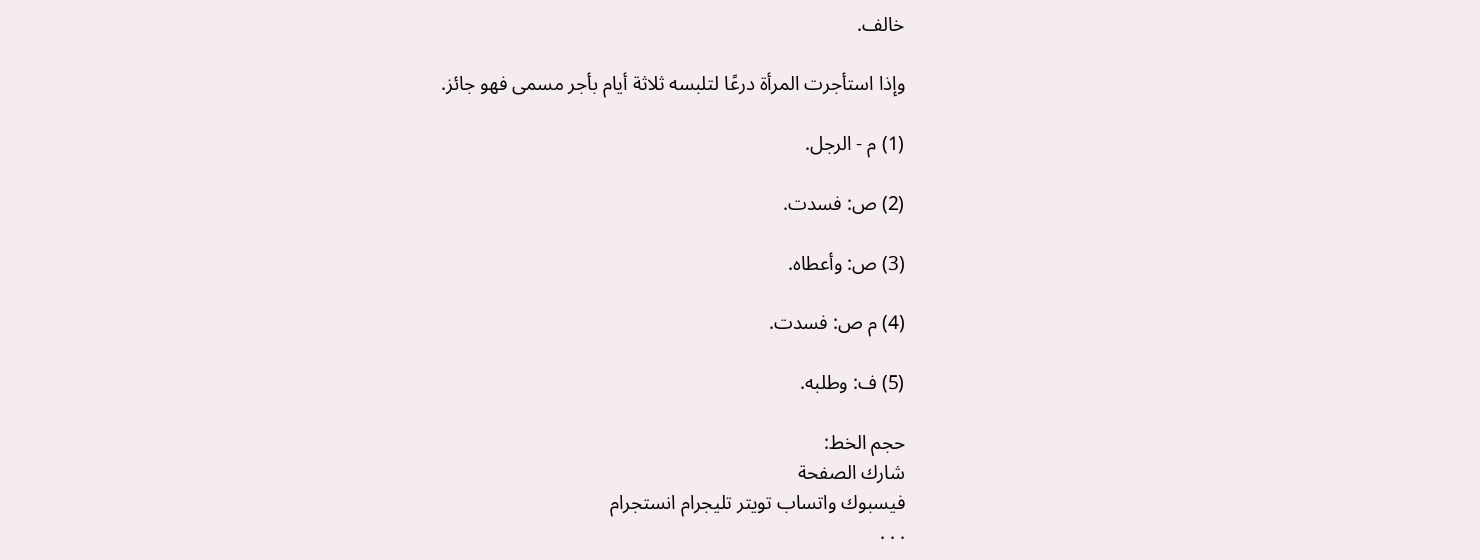خالف.

وإذا استأجرت المرأة درعًا لتلبسه ثلاثة أيام بأجر مسمى فهو جائز.

(1) م - الرجل.

(2) ص: فسدت.

(3) ص: وأعطاه.

(4) م ص: فسدت.

(5) ف: وطلبه.

حجم الخط:
شارك الصفحة
فيسبوك واتساب تويتر تليجرام انستجرام
. . .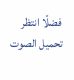فضلًا انتظر تحميل الصوت